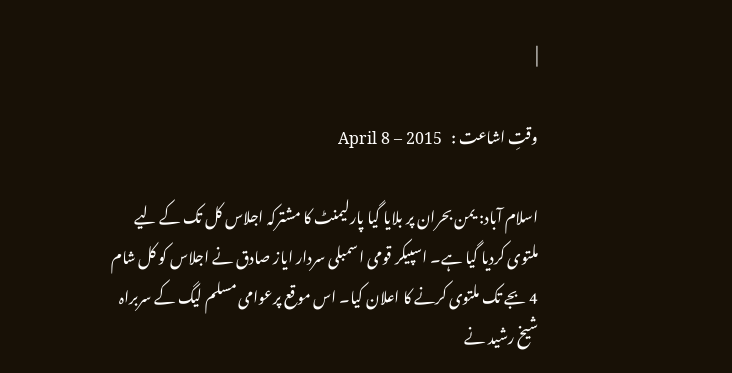|

وقتِ اشاعت :   April 8 – 2015

اسلام آباد: یمن بحران پر بلایا گیا پارلیمنٹ کا مشترکہ اجلاس کل تک کے لیے ملتوی کردیا گیا ہے۔ اسپیکر قومی اسمبلی سردار ایاز صادق نے اجلاس کو کل شام 4 بجے تک ملتوی کرنے کا اعلان کیا۔ اس موقع پرعوامی مسلم لیگ کے سربراہ شیخ رشید نے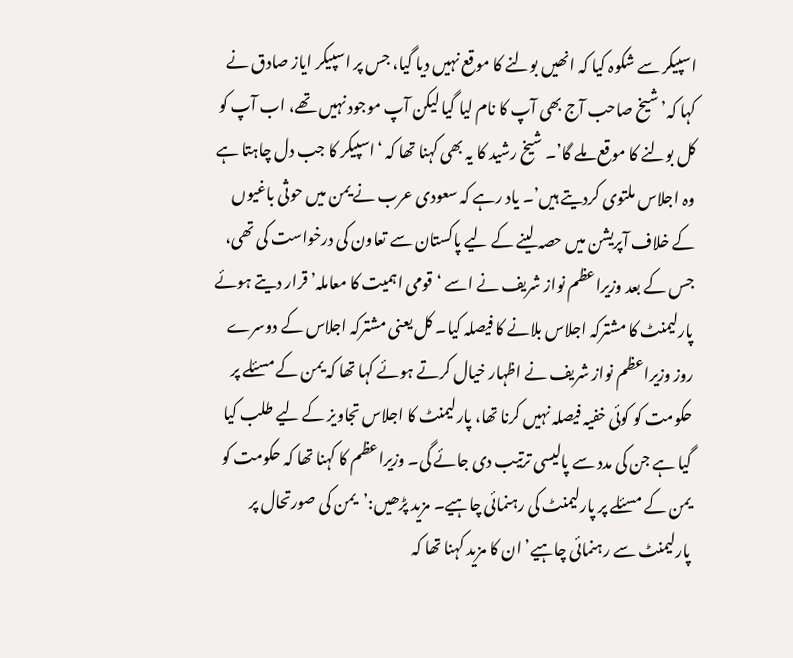اسپیکر سے شکوہ کیا کہ انھیں بولنے کا موقع نہیں دیا گیا، جس پر اسپیکر ایاز صادق نے کہا کہ’ شیخ صاحب آج بھی آپ کا نام لیا گیا لیکن آپ موجود نہیں تھے، اب آپ کو کل بولنے کا موقع ملے گا’۔ شیخ رشید کا یہ بھی کہنا تھا کہ ‘اسپیکر کا جب دل چاہتا ہے وہ اجلاس ملتوی کردیتے ہیں’۔ یاد رہے کہ سعودی عرب نے یمن میں حوثی باغیوں کے خلاف آپریشن میں حصہ لینے کے لیے پاکستان سے تعاون کی درخواست کی تھی، جس کے بعد وزیراعظم نواز شریف نے اسے ‘قومی اہمیت کا معاملہ’ قرار دیتے ہوئے پارلیمنٹ کا مشترکہ اجلاس بلانے کا فیصلہ کیا۔ کل یعنی مشترکہ اجلاس کے دوسرے روز وزیراعظم نواز شریف نے اظہار خیال کرتے ہوئے کہا تھا کہ یمن کے مسئلے پر حکومت کو کوئی خفیہ فیصلہ نہیں کرنا تھا، پارلیمنٹ کا اجلاس تجاویز کے لیے طلب کیا گیا ہے جن کی مدد سے پالیسی ترتیب دی جائے گی۔ وزیراعظم کا کہنا تھا کہ حکومت کو یمن کے مسئلے پر پارلیمنٹ کی رہنمائی چاہیے۔ مزید پڑھیں:’یمن کی صورتحال پر پارلیمنٹ سے رہنمائی چاہیے’ ان کا مزید کہنا تھا کہ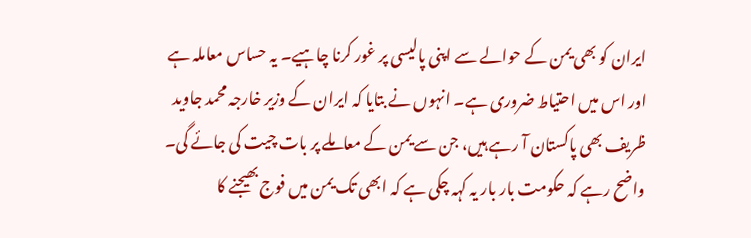ایران کو بھی یمن کے حوالے سے اپنی پالیسی پر غور کرنا چاہیے۔ یہ حساس معاملہ ہے اور اس میں احتیاط ضروری ہے۔ انہوں نے بتایا کہ ایران کے وزیر خارجہ محمد جاوید ظریف بھی پاکستان آ رہے ہیں، جن سے یمن کے معاملے پر بات چیت کی جائے گی۔ واضح رہے کہ حکومت بار بار یہ کہہ چکی ہے کہ ابھی تک یمن میں فوج بھیجنے کا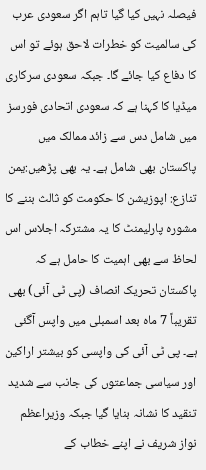فیصلہ نہیں کیا گیا تاہم اگر سعودی عرب کی سالمیت کو خطرات لاحق ہوئے تو اس کا دفاع کیا جائے گا۔ جبکہ سعودی سرکاری میڈیا کا کہنا ہے کہ سعودی اتحادی فورسز میں شامل دس سے زائد ممالک میں پاکستان بھی شامل ہے۔ یہ بھی پڑھیں:یمن تنازع: اپوزیشن کا حکومت کو ثالث بننے کا مشورہ پارلیمنٹ کا یہ مشترکہ اجلاس اس لحاظ سے بھی اہمیت کا حامل ہے کہ پاکستان تحریک انصاف (پی ٹی آئی) بھی تقریباً 7 ماہ بعد اسمبلی میں واپس آگئی ہے۔ پی ٹی آئی کی واپسی کو بیشتر اراکین اور سیاسی جماعتوں کی جانب سے شدید تنقید کا نشانہ بنایا گیا جبکہ وزیراعظم نواز شریف نے اپنے خطاب کے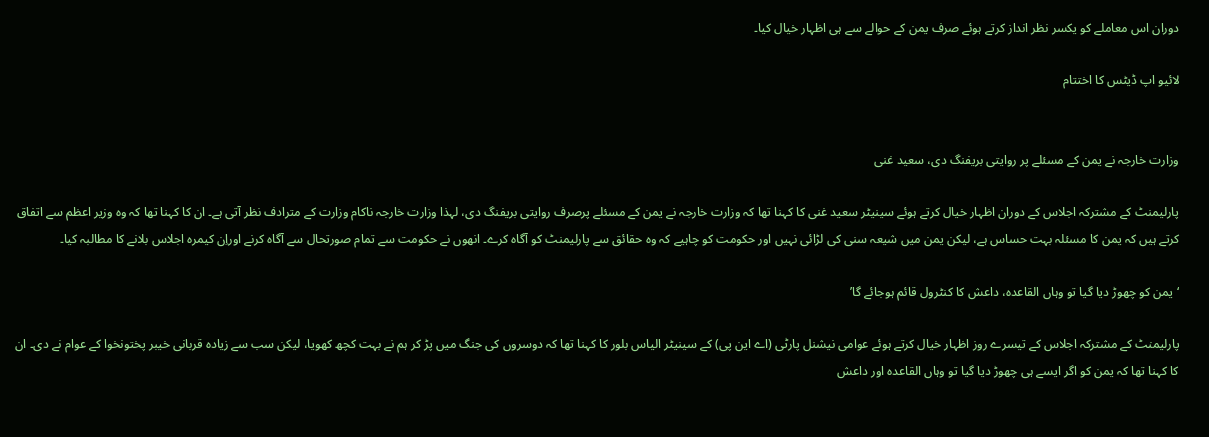دوران اس معاملے کو یکسر نظر انداز کرتے ہوئے صرف یمن کے حوالے سے ہی اظہار خیال کیا۔

لائیو اپ ڈیٹس کا اختتام


وزارت خارجہ نے یمن کے مسئلے پر روایتی بریفنگ دی، سعید غنی

پارلیمنٹ کے مشترکہ اجلاس کے دوران اظہار خیال کرتے ہوئے سینیٹر سعید غنی کا کہنا تھا کہ وزارت خارجہ نے یمن کے مسئلے پرصرف روایتی بریفنگ دی، لہذا وزارت خارجہ ناکام وزارت کے مترادف نظر آتی ہے۔ ان کا کہنا تھا کہ وہ وزیر اعظم سے اتفاق کرتے ہیں کہ یمن کا مسئلہ بہت حساس ہے، لیکن یمن میں شیعہ سنی کی لڑائی نہیں اور حکومت کو چاہیے کہ وہ حقائق سے پارلیمنٹ کو آگاہ کرے۔ انھوں نے حکومت سے تمام صورتحال سے آگاہ کرنے اوراِن کیمرہ اجلاس بلانے کا مطالبہ کیا۔

‘یمن کو چھوڑ دیا گیا تو وہاں القاعدہ، داعش کا کنٹرول قائم ہوجائے گا’

پارلیمنٹ کے مشترکہ اجلاس کے تیسرے روز اظہار خیال کرتے ہوئے عوامی نیشنل پارٹی (اے این پی) کے سینیٹر الیاس بلور کا کہنا تھا کہ دوسروں کی جنگ میں پڑ کر ہم نے بہت کچھ کھویا، لیکن سب سے زیادہ قربانی خیبر پختونخوا کے عوام نے دی۔ ان کا کہنا تھا کہ یمن کو اگر ایسے ہی چھوڑ دیا گیا تو وہاں القاعدہ اور داعش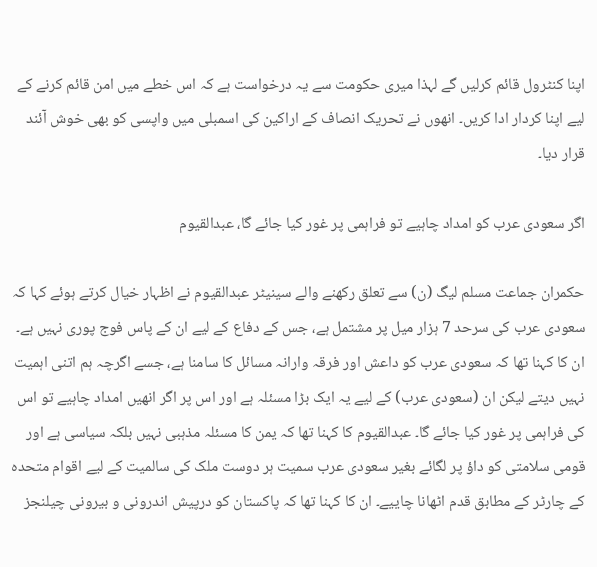اپنا کنٹرول قائم کرلیں گے لہذا میری حکومت سے یہ درخواست ہے کہ اس خطے میں امن قائم کرنے کے لیے اپنا کردار ادا کریں۔ انھوں نے تحریک انصاف کے اراکین کی اسمبلی میں واپسی کو بھی خوش آئند قرار دیا۔

اگر سعودی عرب کو امداد چاہیے تو فراہمی پر غور کیا جائے گا، عبدالقیوم

حکمران جماعت مسلم لیگ (ن) سے تعلق رکھنے والے سینیٹر عبدالقیوم نے اظہار خیال کرتے ہوئے کہا کہ سعودی عرب کی سرحد 7 ہزار میل پر مشتمل ہے، جس کے دفاع کے لیے ان کے پاس فوج پوری نہیں ہے۔ ان کا کہنا تھا کہ سعودی عرب کو داعش اور فرقہ وارانہ مسائل کا سامنا ہے، جسے اگرچہ ہم اتنی اہمیت نہیں دیتے لیکن ان (سعودی عرب) کے لیے یہ ایک بڑا مسئلہ ہے اور اس پر اگر انھیں امداد چاہیے تو اس کی فراہمی پر غور کیا جائے گا۔ عبدالقیوم کا کہنا تھا کہ یمن کا مسئلہ مذہبی نہیں بلکہ سیاسی ہے اور قومی سلامتی کو داؤ پر لگائے بغیر سعودی عرب سمیت ہر دوست ملک کی سالمیت کے لیے اقوام متحدہ کے چارٹر کے مطابق قدم اٹھانا چاییے۔ ان کا کہنا تھا کہ پاکستان کو درپیش اندرونی و بیرونی چیلنجز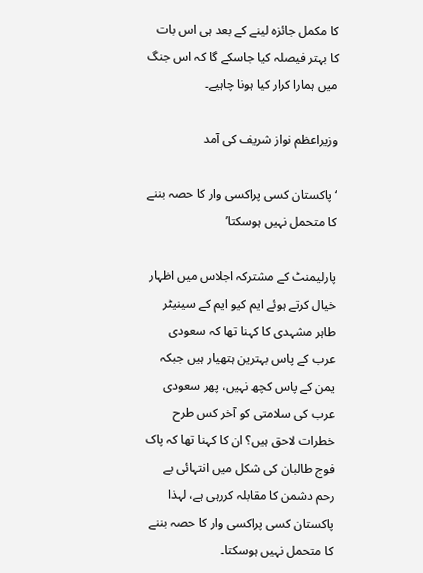کا مکمل جائزہ لینے کے بعد ہی اس بات کا بہتر فیصلہ کیا جاسکے گا کہ اس جنگ میں ہمارا کرار کیا ہونا چاہیے۔

وزیراعظم نواز شریف کی آمد

‘پاکستان کسی پراکسی وار کا حصہ بننے کا متحمل نہیں ہوسکتا’

پارلیمنٹ کے مشترکہ اجلاس میں اظہار خیال کرتے ہوئے ایم کیو ایم کے سینیٹر طاہر مشہدی کا کہنا تھا کہ سعودی عرب کے پاس بہترین ہتھیار ہیں جبکہ یمن کے پاس کچھ نہیں، پھر سعودی عرب کی سلامتی کو آخر کس طرح خطرات لاحق ہیں؟ ان کا کہنا تھا کہ پاک فوج طالبان کی شکل میں انتہائی بے رحم دشمن کا مقابلہ کررہی ہے، لہذا پاکستان کسی پراکسی وار کا حصہ بننے کا متحمل نہیں ہوسکتا۔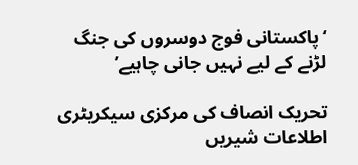‘پاکستانی فوج دوسروں کی جنگ لڑنے کے لیے نہیں جانی چاہیے’

تحریک انصاف کی مرکزی سیکریٹری اطلاعات شیریں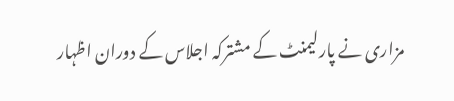مزاری نے پارلیمنٹ کے مشترکہ اجلاس کے دوران اظہار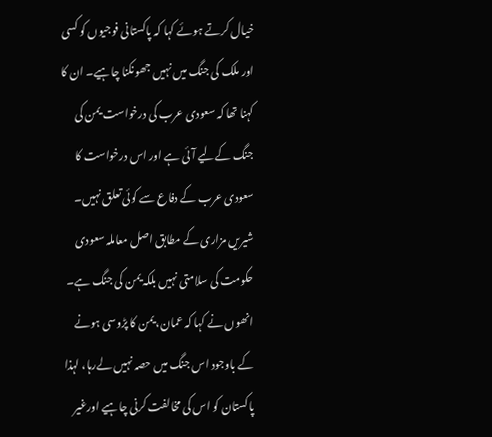خیال کرتے ہوئے کہا کہ پاکستانی فوجیوں کو کسی اور ملک کی جنگ میں نہیں جھونکنا چاہیے۔ ان کا کہنا تھا کہ سعودی عرب کی درخواست یمن کی جنگ کےلیے آئی ہے اور اس درخواست کا سعودی عرب کے دفاع سے کوئی تعلق نہیں۔ شیریں مزاری کے مطابق اصل معاملہ سعودی حکومت کی سلامتی نہیں بلکہ یمن کی جنگ ہے۔ انھوں نے کہا کہ عمان، یمن کا پڑوسی ہونے کے باوجود اس جنگ میں حصہ نہیں لےرہا، لہذا پاکستان کو اس کی مخالفت کرنی چاہیے اورغیر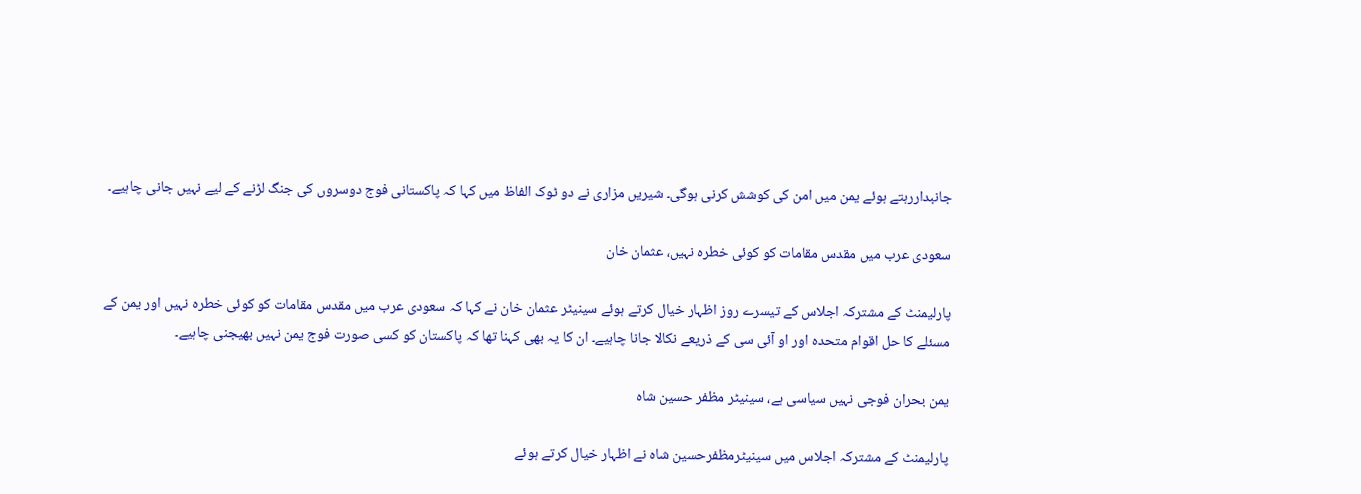جانبداررہتے ہوئے یمن میں امن کی کوشش کرنی ہوگی۔ شیریں مزاری نے دو ٹوک الفاظ میں کہا کہ پاکستانی فوج دوسروں کی جنگ لڑنے کے لیے نہیں جانی چاہیے۔

سعودی عرب میں مقدس مقامات کو کوئی خطرہ نہیں، عثمان خان

پارلیمنٹ کے مشترکہ اجلاس کے تیسرے روز اظہار خیال کرتے ہوئے سینیٹر عثمان خان نے کہا کہ سعودی عرب میں مقدس مقامات کو کوئی خطرہ نہیں اور یمن کے مسئلے کا حل اقوام متحدہ اور او آئی سی کے ذریعے نکالا جانا چاہیے۔ ان کا یہ بھی کہنا تھا کہ پاکستان کو کسی صورت فوج یمن نہیں بھیجنی چاہیے۔

یمن بحران فوجی نہیں سیاسی ہے، سینیٹر مظفر حسین شاہ

پارلیمنٹ کے مشترکہ اجلاس میں سینیٹرمظفرحسین شاہ نے اظہار خیال کرتے ہوئے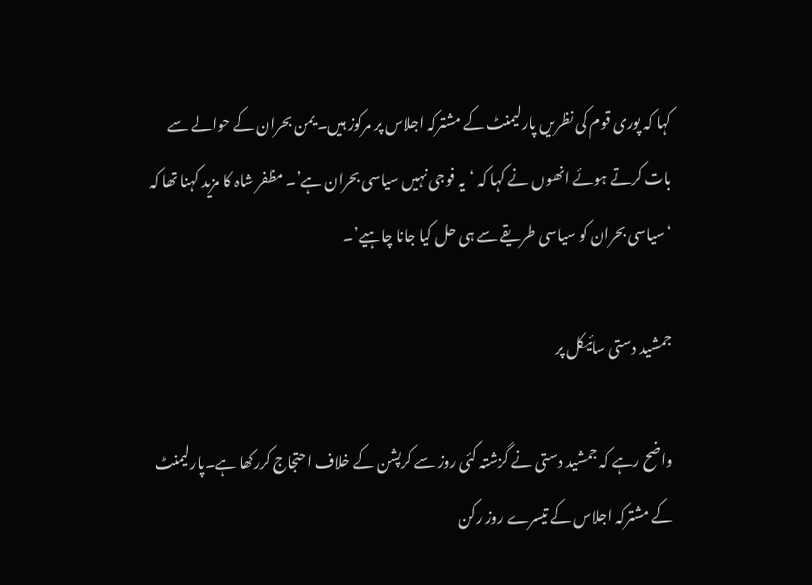کہا کہ پوری قوم کی نظریں پارلیمنٹ کے مشترکہ اجلاس پر مرکوز ہیں۔ یمن بحران کے حوالے سے بات کرتے ہوئے انھوں نے کہا کہ ‘یہ فوجی نہیں سیاسی بحران ہے’۔ مظفر شاہ کا مزید کہنا تھا کہ ‘سیاسی بحران کو سیاسی طریقے سے ہی حل کیا جانا چاہیے’۔

جمشید دستی سائیکل پر

واضح رہے کہ جمشید دستی نے گزشتہ کئی روز سے کرپشن کے خلاف احتجاج کررکھا ہے۔پارلیمنٹ کے مشترکہ اجلاس کے تیسرے روز رکن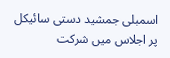اسمبلی جمشید دستی سائیکل پر اجلاس میں شرکت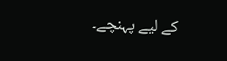کے لیے پہنچے۔